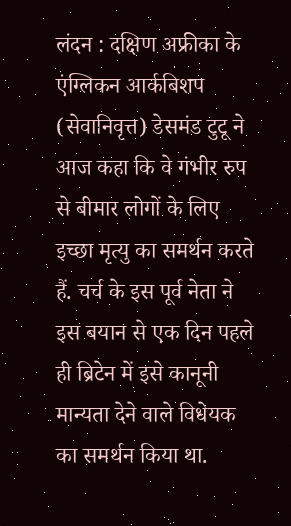लंदन : दक्षिण अफ्रीका के एंग्लिकन आर्कबिशप (सेवानिवृत्त) डेसमंड टुटू ने आज कहा कि वे गंभीर रुप से बीमार लोगों के लिए इच्छा मृत्यु का समर्थन करते हैं. चर्च के इस पूर्व नेता ने इस बयान से एक दिन पहले ही ब्रिटेन में इसे कानूनी मान्यता देने वाले विधेयक का समर्थन किया था.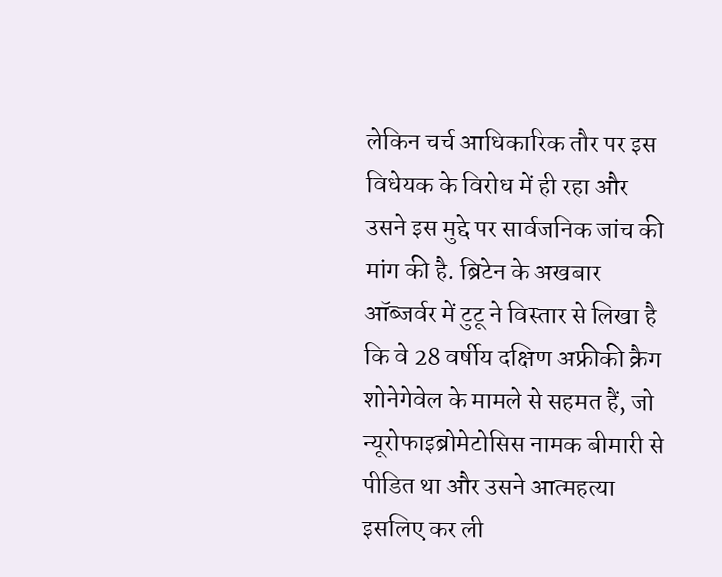लेकिन चर्च आधिकारिक तौर पर इस विधेयक के विरोध में ही रहा और उसने इस मुद्दे पर सार्वजनिक जांच की मांग की है. ब्रिटेन के अखबार ऑब्जर्वर में टुटू ने विस्तार से लिखा है कि वे 28 वर्षीय दक्षिण अफ्रीकी क्रैग शोनेगेवेल के मामले से सहमत हैं, जो न्यूरोफाइब्रोमेटोसिस नामक बीमारी से पीडित था और उसने आत्महत्या इसलिए कर ली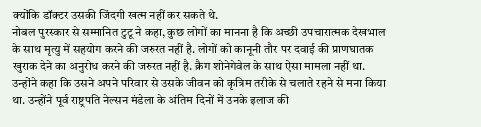क्योंकि डॉक्टर उसकी जिंदगी खत्म नहीं कर सकते थे.
नोबल पुरस्कार से सम्मानित टुटू ने कहा, कुछ लोगों का मानना है कि अच्छी उपचारात्मक देखभाल के साथ मृत्यु में सहयोग करने की जरुरत नहीं है. लोगों को कानूनी तौर पर दवाई की प्राणघातक खुराक देने का अनुरोध करने की जरुरत नहीं है. क्रैग शोनेगेवेल के साथ ऐसा मामला नहीं था. उन्होंने कहा कि उसने अपने परिवार से उसके जीवन को कृत्रिम तरीके से चलाते रहने से मना किया था. उन्होंने पूर्व राष्ट्रपति नेल्सन मंडेला के अंतिम दिनों में उनके इलाज की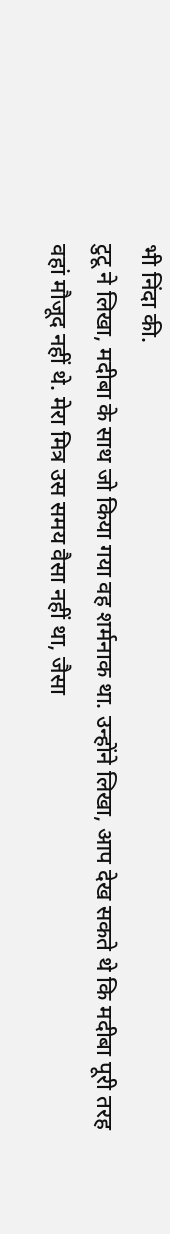भी निंदा की.
टुटू ने लिखा, मदीबा के साथ जो किया गया वह शर्मनाक था. उन्होंने लिखा, आप देख सकते थे कि मदीबा पूरी तरह वहां मौजूद नहीं थे. मेरा मित्र उस समय वैसा नहीं था, जैसा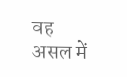वह असल में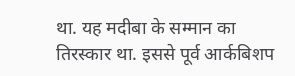था. यह मदीबा के सम्मान का तिरस्कार था. इससे पूर्व आर्कबिशप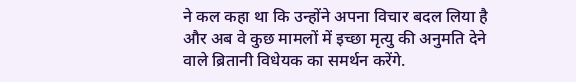ने कल कहा था कि उन्होंने अपना विचार बदल लिया है और अब वे कुछ मामलों में इच्छा मृत्यु की अनुमति देने वाले ब्रितानी विधेयक का समर्थन करेंगे.